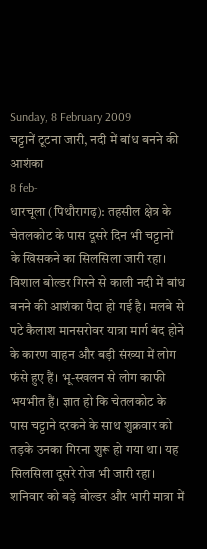Sunday, 8 February 2009
चट्टानें टूटना जारी, नदी में बांध बनने की आशंका
8 feb-
धारचूला (पिथौरागढ़): तहसील क्षेत्र के चेतलकोट के पास दूसरे दिन भी चट्टानों के खिसकने का सिलसिला जारी रहा। विशाल बोल्डर गिरने से काली नदी में बांध बनने की आशंका पैदा हो गई है। मलबे से पटे कैलाश मानसरोवर यात्रा मार्ग बंद होने के कारण वाहन और बड़ी संख्या में लोग फंसे हुए हैं। भू-स्खलन से लोग काफी भयभीत हैं। ज्ञात हो कि चेतलकोट के पास चट्टाने दरकने के साथ शुक्रवार को तड़के उनका गिरना शुरू हो गया था। यह सिलसिला दूसरे रोज भी जारी रहा। शनिवार को बड़े बोल्डर और भारी मात्रा में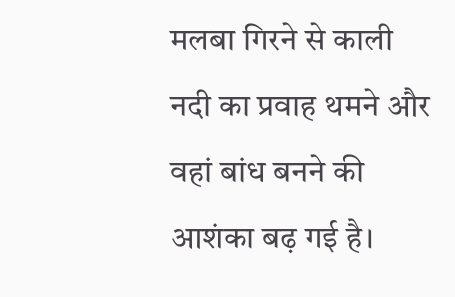मलबा गिरने से काली नदी का प्रवाह थमने और वहां बांध बनने की आशंका बढ़ गई है।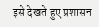इसे देखते हुए प्रशासन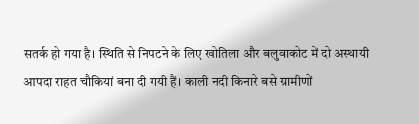सतर्क हो गया है। स्थिति से निपटने के लिए खोतिला और बलुवाकोट में दो अस्थायी आपदा राहत चौकियां बना दी गयी हैं। काली नदी किनारे बसे ग्रामीणों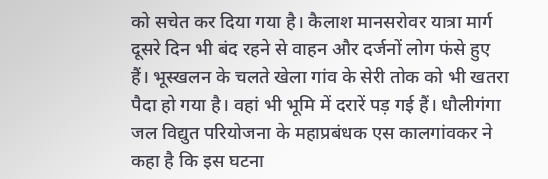को सचेत कर दिया गया है। कैलाश मानसरोवर यात्रा मार्ग दूसरे दिन भी बंद रहने से वाहन और दर्जनों लोग फंसे हुए हैं। भूस्खलन के चलते खेला गांव के सेरी तोक को भी खतरा पैदा हो गया है। वहां भी भूमि में दरारें पड़ गई हैं। धौलीगंगा जल विद्युत परियोजना के महाप्रबंधक एस कालगांवकर ने कहा है कि इस घटना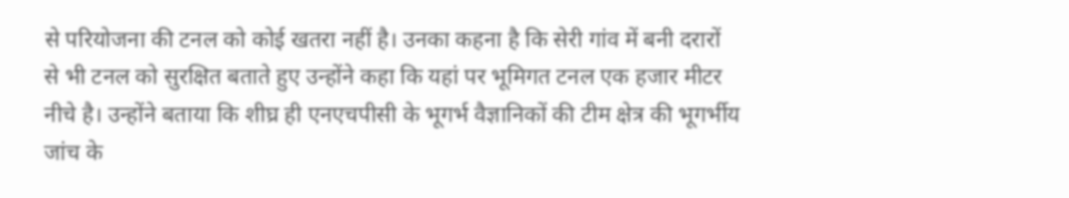से परियोजना की टनल को कोई खतरा नहीं है। उनका कहना है कि सेरी गांव में बनी दरारों से भी टनल को सुरक्षित बताते हुए उन्होंने कहा कि यहां पर भूमिगत टनल एक हजार मीटर नीचे है। उन्होंने बताया कि शीघ्र ही एनएचपीसी के भूगर्भ वैज्ञानिकों की टीम क्षेत्र की भूगर्भीय जांच के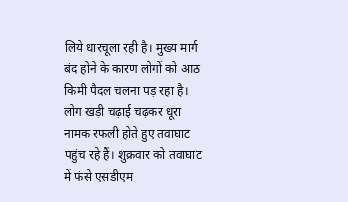लिये धारचूला रही है। मुख्य मार्ग बंद होने के कारण लोगों को आठ किमी पैदल चलना पड़ रहा है। लोग खड़ी चढ़ाई चढ़कर धूरा नामक रफली होते हुए तवाघाट पहुंच रहे हैं। शुक्रवार को तवाघाट में फंसे एसडीएम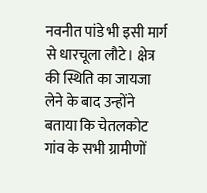नवनीत पांडे भी इसी मार्ग से धारचूला लौटे। क्षेत्र की स्थिति का जायजा लेने के बाद उन्होंने बताया कि चेतलकोट गांव के सभी ग्रामीणों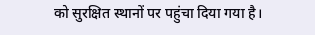को सुरक्षित स्थानों पर पहुंचा दिया गया है।